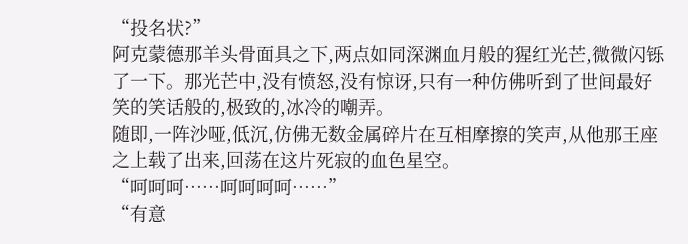“投名状?”
阿克蒙德那羊头骨面具之下,两点如同深渊血月般的猩红光芒,微微闪铄了一下。那光芒中,没有愤怒,没有惊讶,只有一种仿佛听到了世间最好笑的笑话般的,极致的,冰冷的嘲弄。
随即,一阵沙哑,低沉,仿佛无数金属碎片在互相摩擦的笑声,从他那王座之上载了出来,回荡在这片死寂的血色星空。
“呵呵呵……呵呵呵呵……”
“有意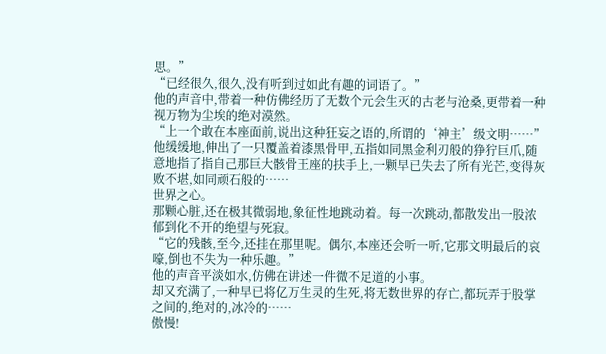思。”
“已经很久,很久,没有听到过如此有趣的词语了。”
他的声音中,带着一种仿佛经历了无数个元会生灭的古老与沧桑,更带着一种视万物为尘埃的绝对漠然。
“上一个敢在本座面前,说出这种狂妄之语的,所谓的‘神主’级文明……”
他缓缓地,伸出了一只覆盖着漆黑骨甲,五指如同黑金利刃般的狰狞巨爪,随意地指了指自己那巨大骸骨王座的扶手上,一颗早已失去了所有光芒,变得灰败不堪,如同顽石般的……
世界之心。
那颗心脏,还在极其微弱地,象征性地跳动着。每一次跳动,都散发出一股浓郁到化不开的绝望与死寂。
“它的残骸,至今,还挂在那里呢。偶尔,本座还会听一听,它那文明最后的哀嚎,倒也不失为一种乐趣。”
他的声音平淡如水,仿佛在讲述一件微不足道的小事。
却又充满了,一种早已将亿万生灵的生死,将无数世界的存亡,都玩弄于股掌之间的,绝对的,冰冷的……
傲慢!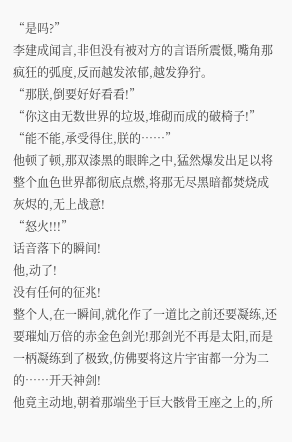“是吗?”
李建成闻言,非但没有被对方的言语所震慑,嘴角那疯狂的弧度,反而越发浓郁,越发狰狞。
“那朕,倒要好好看看!”
“你这由无数世界的垃圾,堆砌而成的破椅子!”
“能不能,承受得住,朕的……”
他顿了顿,那双漆黑的眼眸之中,猛然爆发出足以将整个血色世界都彻底点燃,将那无尽黑暗都焚烧成灰烬的,无上战意!
“怒火!!!”
话音落下的瞬间!
他,动了!
没有任何的征兆!
整个人,在一瞬间,就化作了一道比之前还要凝练,还要璀灿万倍的赤金色剑光!那剑光不再是太阳,而是一柄凝练到了极致,仿佛要将这片宇宙都一分为二的……开天神剑!
他竟主动地,朝着那端坐于巨大骸骨王座之上的,所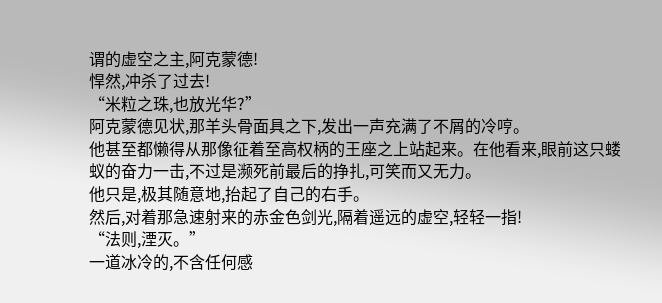谓的虚空之主,阿克蒙德!
悍然,冲杀了过去!
“米粒之珠,也放光华?”
阿克蒙德见状,那羊头骨面具之下,发出一声充满了不屑的冷哼。
他甚至都懒得从那像征着至高权柄的王座之上站起来。在他看来,眼前这只蝼蚁的奋力一击,不过是濒死前最后的挣扎,可笑而又无力。
他只是,极其随意地,抬起了自己的右手。
然后,对着那急速射来的赤金色剑光,隔着遥远的虚空,轻轻一指!
“法则,湮灭。”
一道冰冷的,不含任何感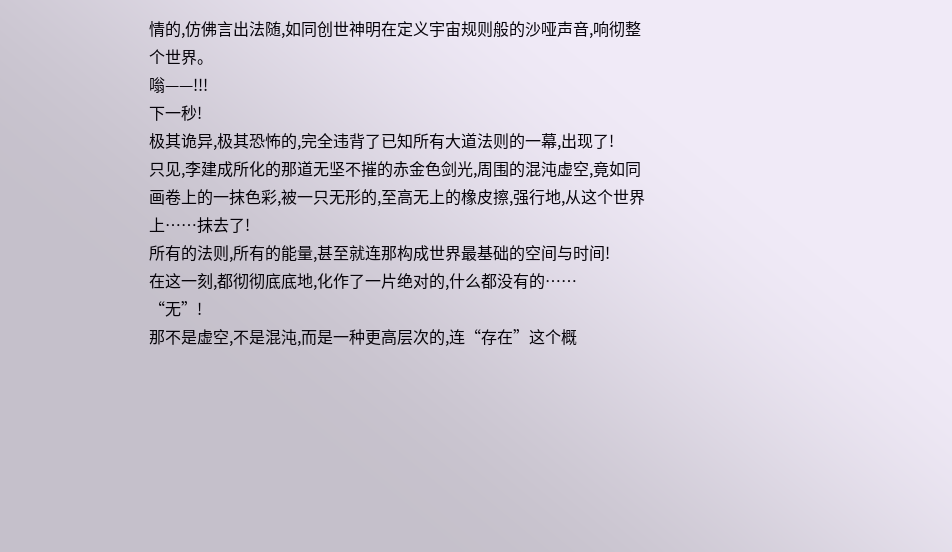情的,仿佛言出法随,如同创世神明在定义宇宙规则般的沙哑声音,响彻整个世界。
嗡——!!!
下一秒!
极其诡异,极其恐怖的,完全违背了已知所有大道法则的一幕,出现了!
只见,李建成所化的那道无坚不摧的赤金色剑光,周围的混沌虚空,竟如同画卷上的一抹色彩,被一只无形的,至高无上的橡皮擦,强行地,从这个世界上……抹去了!
所有的法则,所有的能量,甚至就连那构成世界最基础的空间与时间!
在这一刻,都彻彻底底地,化作了一片绝对的,什么都没有的……
“无”!
那不是虚空,不是混沌,而是一种更高层次的,连“存在”这个概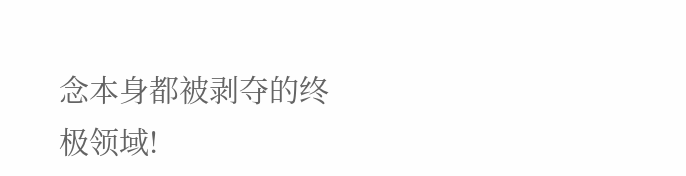念本身都被剥夺的终极领域!